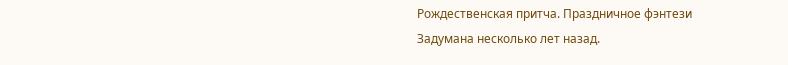Рождественская притча. Праздничное фэнтези
Задумана несколько лет назад.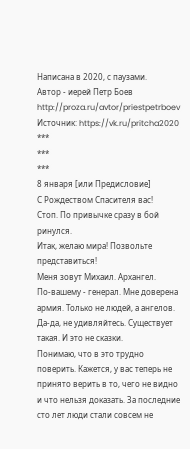Написана в 2020, с паузами.
Автор - иерей Петр Боев http://proza.ru/avtor/priestpetrboev
Источник: https://vk.ru/pritcha2020
***
***
***
8 января [или Предисловие]
С Рождеством Спасителя вас!
Стоп. По привычке сразу в бой ринулся.
Итак, желаю мира! Позвольте представиться!
Меня зовут Михаил. Архангел.
По-вашему - генерал. Мне доверена армия. Только не людей, а ангелов.
Да-да, не удивляйтесь. Существует такая. И это не сказки.
Понимаю, что в это трудно поверить. Кажется, у вас теперь не принято верить в то, чего не видно и что нельзя доказать. За последние сто лет люди стали совсем не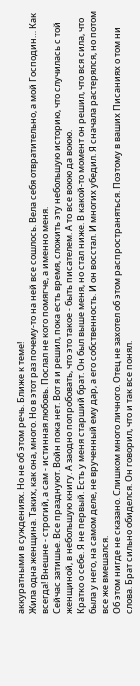аккуратными в суждениях. Но не об этом речь. Ближе к теме!
Жила одна женщина. Таких, как она, много. Но в этот раз почему-то на ней все сошлось. Вела себя отвратительно, а мой Господин… Как всегда! Внешне - строгий, а сам - истинная любовь. Послал не кого помягче, а именно меня.
Сейчас затишье. Все празднуют. Войн пока нет. Вот я и решил, пока есть время, сложить эту небольшую историю, что случилась с той женщиной, в небольшую книгу. А заодно попробовать, что это такое - быть писателем. А то все воюю да воюю.
Кратко о себе. Я не первый. Есть у меня старший брат. Он был выше меня, но стал ниже. В какой-то момент он решил, что вся сила, что была у него, на самом деле, не врученный ему дар, а его собственность. И он восстал. И многих убедил. Я сначала растерялся, но потом все же вмешался.
Об этом нигде не сказано. Слишком много личного. Отец не захотел об этом распространяться. Поэтому в ваших Писаниях о том ни слова. Брат сильно обиделся. Он говорил, что и так все понял.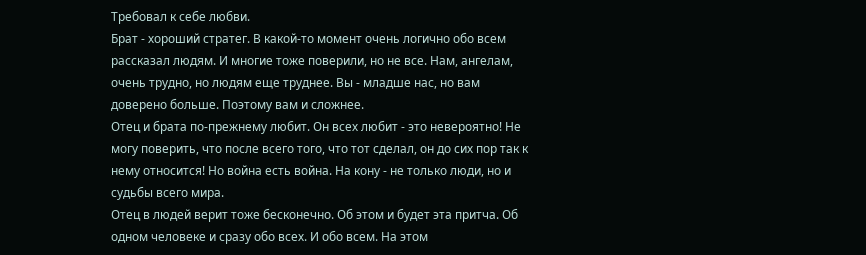Требовал к себе любви.
Брат - хороший стратег. В какой-то момент очень логично обо всем рассказал людям. И многие тоже поверили, но не все. Нам, ангелам, очень трудно, но людям еще труднее. Вы - младше нас, но вам доверено больше. Поэтому вам и сложнее.
Отец и брата по-прежнему любит. Он всех любит - это невероятно! Не могу поверить, что после всего того, что тот сделал, он до сих пор так к нему относится! Но война есть война. На кону - не только люди, но и судьбы всего мира.
Отец в людей верит тоже бесконечно. Об этом и будет эта притча. Об одном человеке и сразу обо всех. И обо всем. На этом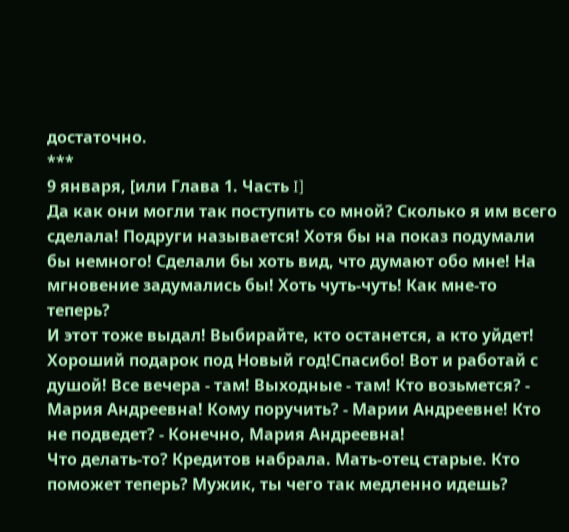достаточно.
***
9 января, [или Глава 1. Часть I]
Да как они могли так поступить со мной? Сколько я им всего сделала! Подруги называется! Хотя бы на показ подумали бы немного! Сделали бы хоть вид, что думают обо мне! На мгновение задумались бы! Хоть чуть-чуть! Как мне-то теперь?
И этот тоже выдал! Выбирайте, кто останется, а кто уйдет! Хороший подарок под Новый год!Спасибо! Вот и работай с душой! Все вечера - там! Выходные - там! Кто возьмется? - Мария Андреевна! Кому поручить? - Марии Андреевне! Кто не подведет? - Конечно, Мария Андреевна!
Что делать-то? Кредитов набрала. Мать-отец старые. Кто поможет теперь? Мужик, ты чего так медленно идешь?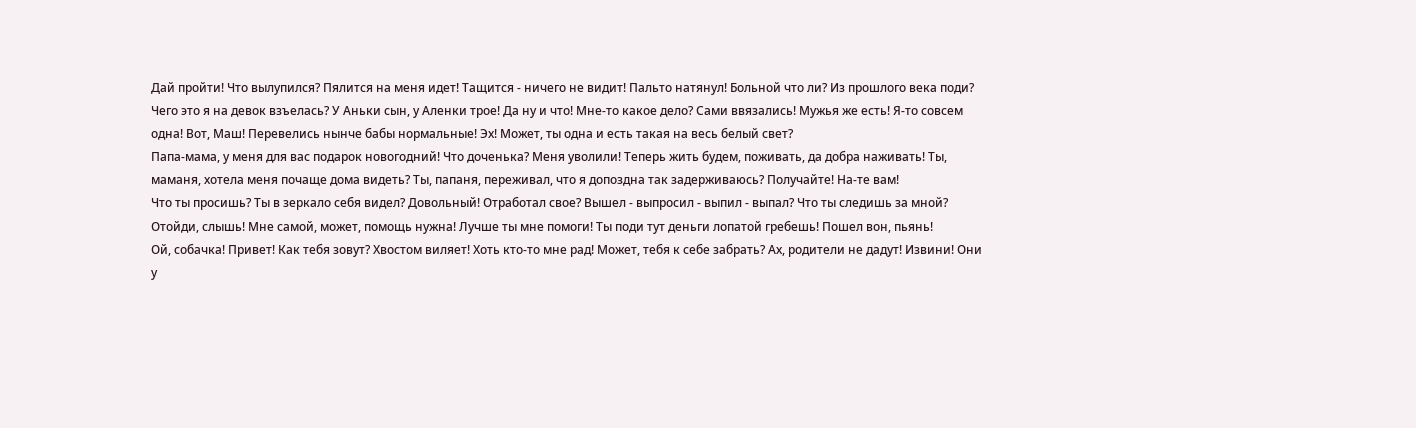Дай пройти! Что вылупился? Пялится на меня идет! Тащится - ничего не видит! Пальто натянул! Больной что ли? Из прошлого века поди?
Чего это я на девок взъелась? У Аньки сын, у Аленки трое! Да ну и что! Мне-то какое дело? Сами ввязались! Мужья же есть! Я-то совсем одна! Вот, Маш! Перевелись нынче бабы нормальные! Эх! Может, ты одна и есть такая на весь белый свет?
Папа-мама, у меня для вас подарок новогодний! Что доченька? Меня уволили! Теперь жить будем, поживать, да добра наживать! Ты, маманя, хотела меня почаще дома видеть? Ты, папаня, переживал, что я допоздна так задерживаюсь? Получайте! На-те вам!
Что ты просишь? Ты в зеркало себя видел? Довольный! Отработал свое? Вышел - выпросил - выпил - выпал? Что ты следишь за мной? Отойди, слышь! Мне самой, может, помощь нужна! Лучше ты мне помоги! Ты поди тут деньги лопатой гребешь! Пошел вон, пьянь!
Ой, собачка! Привет! Как тебя зовут? Хвостом виляет! Хоть кто-то мне рад! Может, тебя к себе забрать? Ах, родители не дадут! Извини! Они у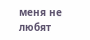меня не любят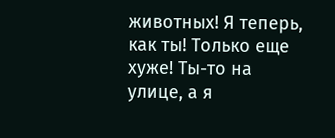животных! Я теперь, как ты! Только еще хуже! Ты-то на улице, а я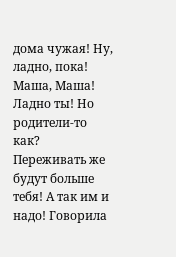дома чужая! Ну, ладно, пока!
Маша, Маша! Ладно ты! Но родители-то как? Переживать же будут больше тебя! А так им и надо! Говорила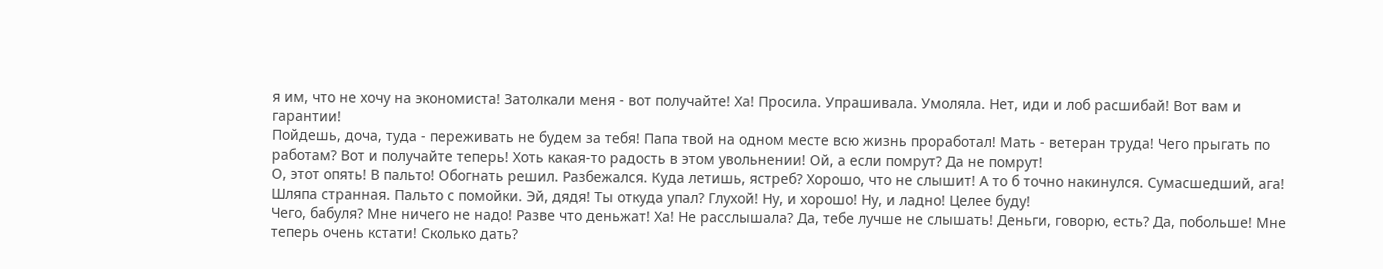я им, что не хочу на экономиста! Затолкали меня - вот получайте! Ха! Просила. Упрашивала. Умоляла. Нет, иди и лоб расшибай! Вот вам и гарантии!
Пойдешь, доча, туда - переживать не будем за тебя! Папа твой на одном месте всю жизнь проработал! Мать - ветеран труда! Чего прыгать по работам? Вот и получайте теперь! Хоть какая-то радость в этом увольнении! Ой, а если помрут? Да не помрут!
О, этот опять! В пальто! Обогнать решил. Разбежался. Куда летишь, ястреб? Хорошо, что не слышит! А то б точно накинулся. Сумасшедший, ага! Шляпа странная. Пальто с помойки. Эй, дядя! Ты откуда упал? Глухой! Ну, и хорошо! Ну, и ладно! Целее буду!
Чего, бабуля? Мне ничего не надо! Разве что деньжат! Ха! Не расслышала? Да, тебе лучше не слышать! Деньги, говорю, есть? Да, побольше! Мне теперь очень кстати! Сколько дать?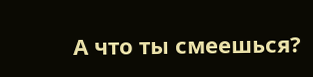А что ты смеешься?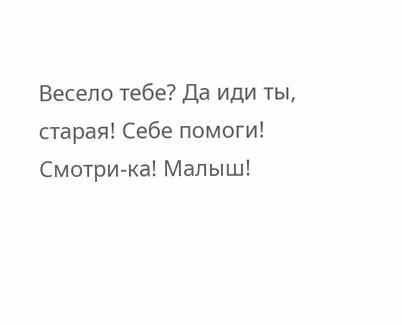Весело тебе? Да иди ты, старая! Себе помоги!
Смотри-ка! Малыш!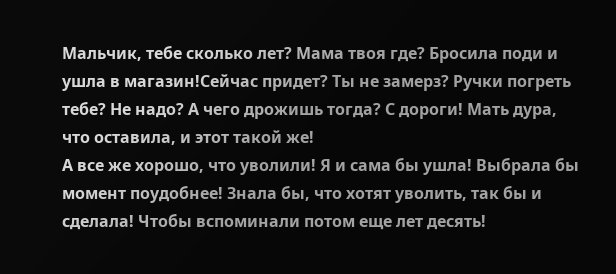Мальчик, тебе сколько лет? Мама твоя где? Бросила поди и ушла в магазин!Сейчас придет? Ты не замерз? Ручки погреть тебе? Не надо? А чего дрожишь тогда? С дороги! Мать дура, что оставила, и этот такой же!
А все же хорошо, что уволили! Я и сама бы ушла! Выбрала бы момент поудобнее! Знала бы, что хотят уволить, так бы и сделала! Чтобы вспоминали потом еще лет десять!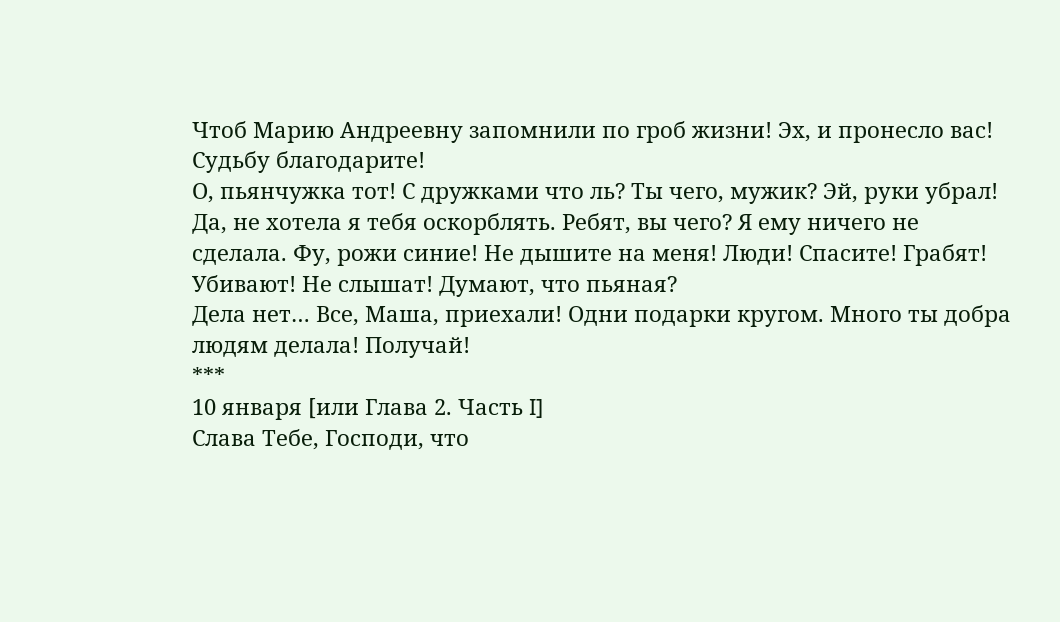Чтоб Марию Андреевну запомнили по гроб жизни! Эх, и пронесло вас! Судьбу благодарите!
О, пьянчужка тот! С дружками что ль? Ты чего, мужик? Эй, руки убрал! Да, не хотела я тебя оскорблять. Ребят, вы чего? Я ему ничего не сделала. Фу, рожи синие! Не дышите на меня! Люди! Спасите! Грабят! Убивают! Не слышат! Думают, что пьяная?
Дела нет… Все, Маша, приехали! Одни подарки кругом. Много ты добра людям делала! Получай!
***
10 января [или Глава 2. Часть I]
Слава Тебе, Господи, что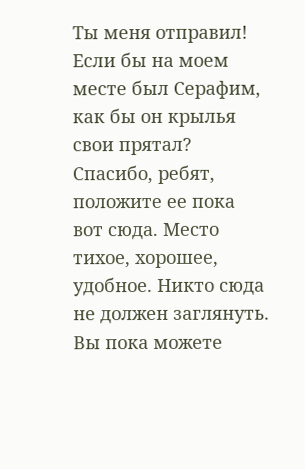Ты меня отправил! Если бы на моем месте был Серафим, как бы он крылья свои прятал? Спасибо, ребят, положите ее пока вот сюда. Место тихое, хорошее, удобное. Никто сюда не должен заглянуть. Вы пока можете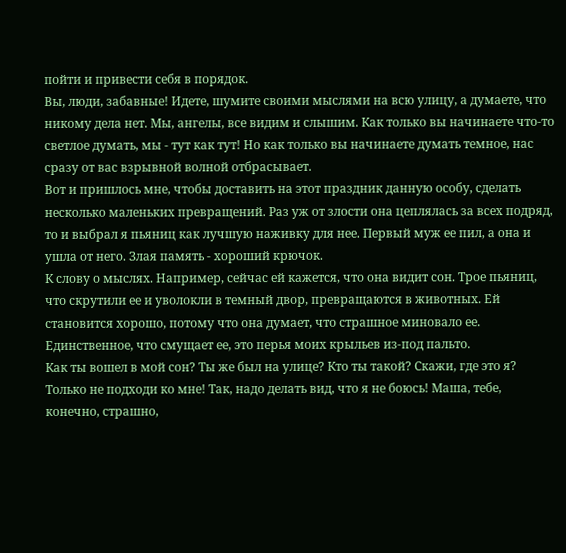пойти и привести себя в порядок.
Вы, люди, забавные! Идете, шумите своими мыслями на всю улицу, а думаете, что никому дела нет. Мы, ангелы, все видим и слышим. Как только вы начинаете что-то светлое думать, мы - тут как тут! Но как только вы начинаете думать темное, нас сразу от вас взрывной волной отбрасывает.
Вот и пришлось мне, чтобы доставить на этот праздник данную особу, сделать несколько маленьких превращений. Раз уж от злости она цеплялась за всех подряд, то и выбрал я пьяниц как лучшую наживку для нее. Первый муж ее пил, а она и ушла от него. Злая память - хороший крючок.
К слову о мыслях. Например, сейчас ей кажется, что она видит сон. Трое пьяниц, что скрутили ее и уволокли в темный двор, превращаются в животных. Ей становится хорошо, потому что она думает, что страшное миновало ее. Единственное, что смущает ее, это перья моих крыльев из-под пальто.
Как ты вошел в мой сон? Ты же был на улице? Кто ты такой? Скажи, где это я? Только не подходи ко мне! Так, надо делать вид, что я не боюсь! Маша, тебе, конечно, страшно,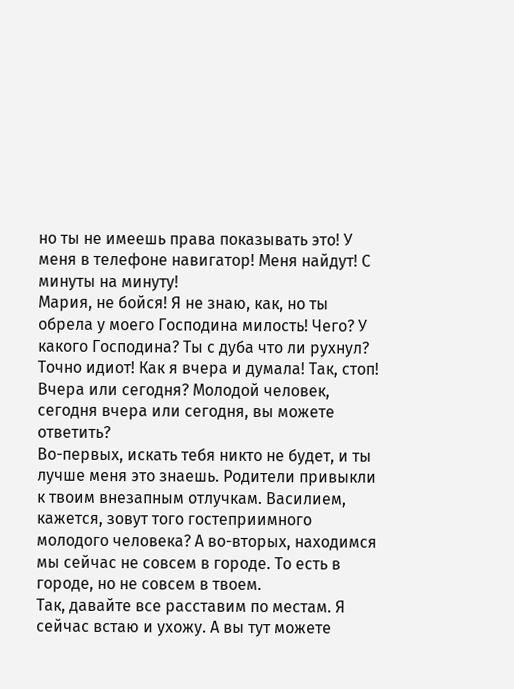но ты не имеешь права показывать это! У меня в телефоне навигатор! Меня найдут! С минуты на минуту!
Мария, не бойся! Я не знаю, как, но ты обрела у моего Господина милость! Чего? У какого Господина? Ты с дуба что ли рухнул? Точно идиот! Как я вчера и думала! Так, стоп! Вчера или сегодня? Молодой человек, сегодня вчера или сегодня, вы можете ответить?
Во-первых, искать тебя никто не будет, и ты лучше меня это знаешь. Родители привыкли к твоим внезапным отлучкам. Василием, кажется, зовут того гостеприимного молодого человека? А во-вторых, находимся мы сейчас не совсем в городе. То есть в городе, но не совсем в твоем.
Так, давайте все расставим по местам. Я сейчас встаю и ухожу. А вы тут можете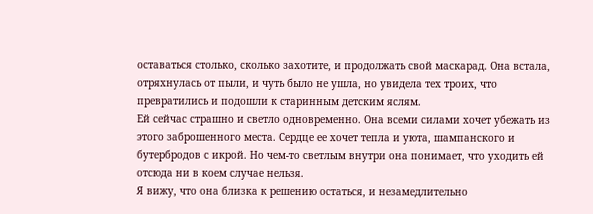оставаться столько, сколько захотите, и продолжать свой маскарад. Она встала, отряхнулась от пыли, и чуть было не ушла, но увидела тех троих, что превратились и подошли к старинным детским яслям.
Ей сейчас страшно и светло одновременно. Она всеми силами хочет убежать из этого заброшенного места. Сердце ее хочет тепла и уюта, шампанского и бутербродов с икрой. Но чем-то светлым внутри она понимает, что уходить ей отсюда ни в коем случае нельзя.
Я вижу, что она близка к решению остаться, и незамедлительно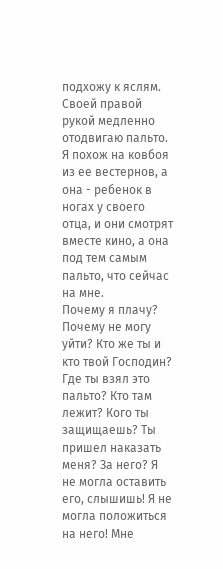подхожу к яслям. Своей правой рукой медленно отодвигаю пальто. Я похож на ковбоя из ее вестернов, а она - ребенок в ногах у своего отца, и они смотрят вместе кино, а она под тем самым пальто, что сейчас на мне.
Почему я плачу? Почему не могу уйти? Кто же ты и кто твой Господин? Где ты взял это пальто? Кто там лежит? Кого ты защищаешь? Ты пришел наказать меня? За него? Я не могла оставить его, слышишь! Я не могла положиться на него! Мне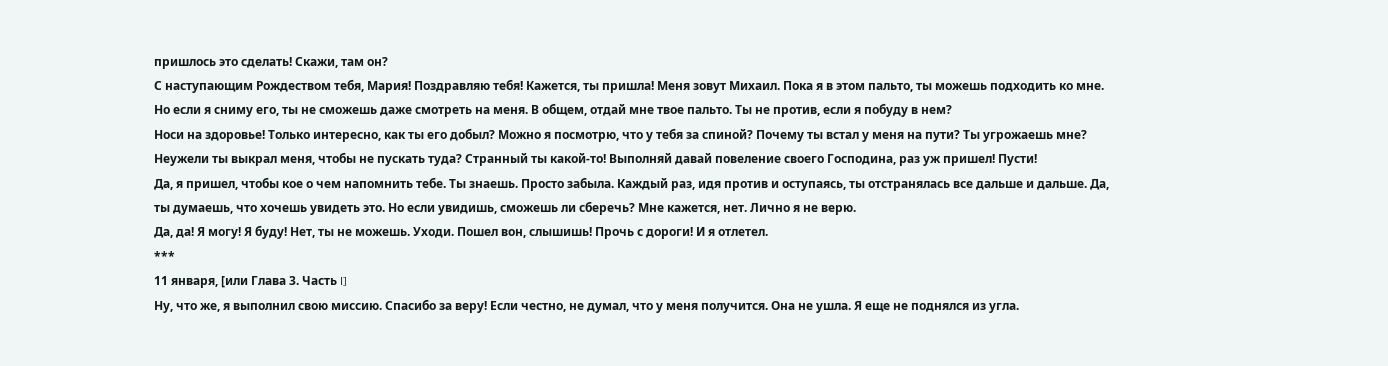пришлось это сделать! Скажи, там он?
С наступающим Рождеством тебя, Мария! Поздравляю тебя! Кажется, ты пришла! Меня зовут Михаил. Пока я в этом пальто, ты можешь подходить ко мне. Но если я сниму его, ты не сможешь даже смотреть на меня. В общем, отдай мне твое пальто. Ты не против, если я побуду в нем?
Носи на здоровье! Только интересно, как ты его добыл? Можно я посмотрю, что у тебя за спиной? Почему ты встал у меня на пути? Ты угрожаешь мне? Неужели ты выкрал меня, чтобы не пускать туда? Странный ты какой-то! Выполняй давай повеление своего Господина, раз уж пришел! Пусти!
Да, я пришел, чтобы кое о чем напомнить тебе. Ты знаешь. Просто забыла. Каждый раз, идя против и оступаясь, ты отстранялась все дальше и дальше. Да, ты думаешь, что хочешь увидеть это. Но если увидишь, сможешь ли сберечь? Мне кажется, нет. Лично я не верю.
Да, да! Я могу! Я буду! Нет, ты не можешь. Уходи. Пошел вон, слышишь! Прочь с дороги! И я отлетел.
***
11 января, [или Глава 3. Часть I]
Ну, что же, я выполнил свою миссию. Спасибо за веру! Если честно, не думал, что у меня получится. Она не ушла. Я еще не поднялся из угла.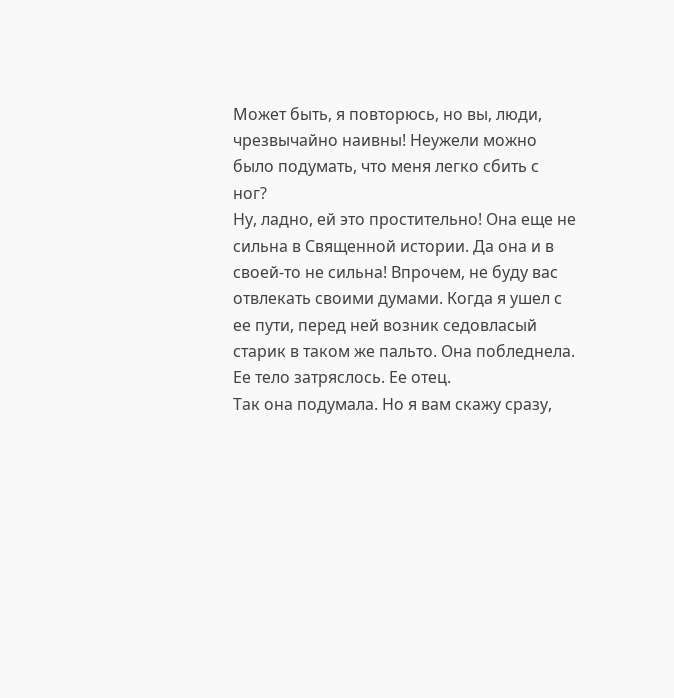Может быть, я повторюсь, но вы, люди, чрезвычайно наивны! Неужели можно было подумать, что меня легко сбить с ног?
Ну, ладно, ей это простительно! Она еще не сильна в Священной истории. Да она и в своей-то не сильна! Впрочем, не буду вас отвлекать своими думами. Когда я ушел с ее пути, перед ней возник седовласый старик в таком же пальто. Она побледнела. Ее тело затряслось. Ее отец.
Так она подумала. Но я вам скажу сразу,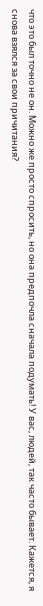что это был точно не он. Можно же просто спросить, но она предпочла сначала подумать! У вас, людей, так часто бывает. Кажется, я снова взялся за свои причитания?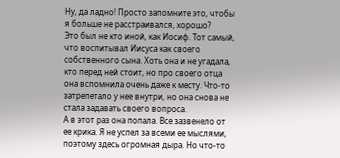Ну, да ладно! Просто запомните это, чтобы я больше не расстраивался, хорошо?
Это был не кто иной, как Иосиф. Тот самый, что воспитывал Иисуса как своего собственного сына. Хоть она и не угадала, кто перед ней стоит, но про своего отца она вспомнила очень даже к месту. Что-то затрепетало у нее внутри, но она снова не стала задавать своего вопроса.
А в этот раз она попала. Все зазвенело от ее крика. Я не успел за всеми ее мыслями, поэтому здесь огромная дыра. Но что-то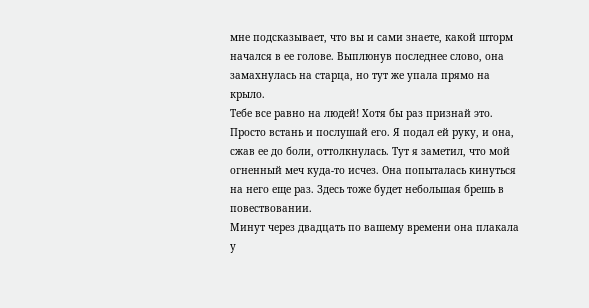мне подсказывает, что вы и сами знаете, какой шторм начался в ее голове. Выплюнув последнее слово, она замахнулась на старца, но тут же упала прямо на крыло.
Тебе все равно на людей! Хотя бы раз признай это. Просто встань и послушай его. Я подал ей руку, и она, сжав ее до боли, оттолкнулась. Тут я заметил, что мой огненный меч куда-то исчез. Она попыталась кинуться на него еще раз. Здесь тоже будет небольшая брешь в повествовании.
Минут через двадцать по вашему времени она плакала у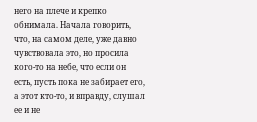него на плече и крепко обнимала. Начала говорить, что, на самом деле, уже давно чувствовала это, но просила кого-то на небе, что если он есть, пусть пока не забирает его, а этот кто-то, и вправду, слушал ее и не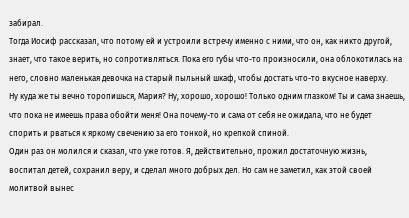забирал.
Тогда Иосиф рассказал, что потому ей и устроили встречу именно с ними, что он, как никто другой, знает, что такое верить, но сопротивляться. Пока его губы что-то произносили, она облокотилась на него, словно маленькая девочка на старый пыльный шкаф, чтобы достать что-то вкусное наверху.
Ну куда же ты вечно торопишься, Мария? Ну, хорошо, хорошо! Только одним глазком! Ты и сама знаешь, что пока не имеешь права обойти меня! Она почему-то и сама от себя не ожидала, что не будет спорить и рваться к яркому свечению за его тонкой, но крепкой спиной.
Один раз он молился и сказал, что уже готов. Я, действительно, прожил достаточную жизнь, воспитал детей, сохранил веру, и сделал много добрых дел. Но сам не заметил, как этой своей молитвой вынес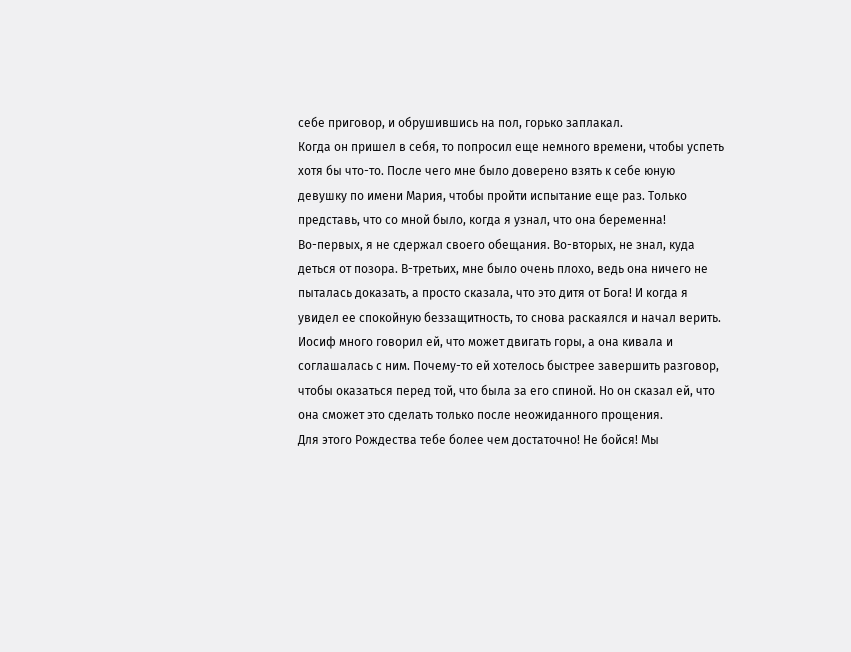себе приговор, и обрушившись на пол, горько заплакал.
Когда он пришел в себя, то попросил еще немного времени, чтобы успеть хотя бы что-то. После чего мне было доверено взять к себе юную девушку по имени Мария, чтобы пройти испытание еще раз. Только представь, что со мной было, когда я узнал, что она беременна!
Во-первых, я не сдержал своего обещания. Во-вторых, не знал, куда деться от позора. В-третьих, мне было очень плохо, ведь она ничего не пыталась доказать, а просто сказала, что это дитя от Бога! И когда я увидел ее спокойную беззащитность, то снова раскаялся и начал верить.
Иосиф много говорил ей, что может двигать горы, а она кивала и соглашалась с ним. Почему-то ей хотелось быстрее завершить разговор, чтобы оказаться перед той, что была за его спиной. Но он сказал ей, что она сможет это сделать только после неожиданного прощения.
Для этого Рождества тебе более чем достаточно! Не бойся! Мы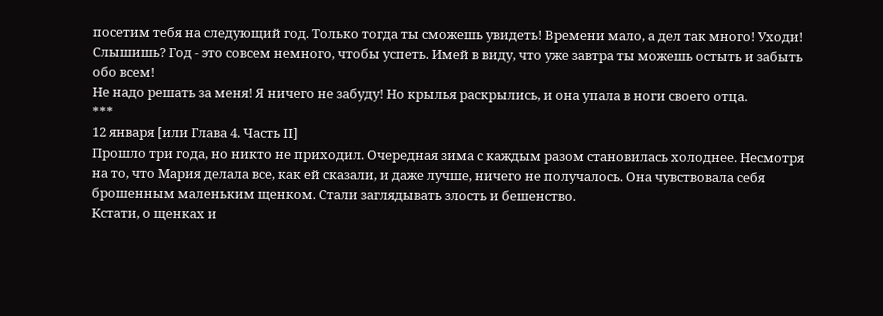посетим тебя на следующий год. Только тогда ты сможешь увидеть! Времени мало, а дел так много! Уходи! Слышишь? Год - это совсем немного, чтобы успеть. Имей в виду, что уже завтра ты можешь остыть и забыть обо всем!
Не надо решать за меня! Я ничего не забуду! Но крылья раскрылись, и она упала в ноги своего отца.
***
12 января [или Глава 4. Часть II]
Прошло три года, но никто не приходил. Очередная зима с каждым разом становилась холоднее. Несмотря на то, что Мария делала все, как ей сказали, и даже лучше, ничего не получалось. Она чувствовала себя брошенным маленьким щенком. Стали заглядывать злость и бешенство.
Кстати, о щенках и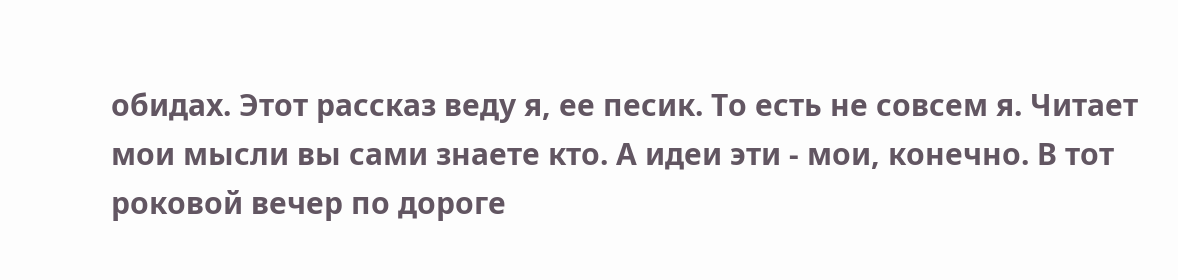обидах. Этот рассказ веду я, ее песик. То есть не совсем я. Читает мои мысли вы сами знаете кто. А идеи эти - мои, конечно. В тот роковой вечер по дороге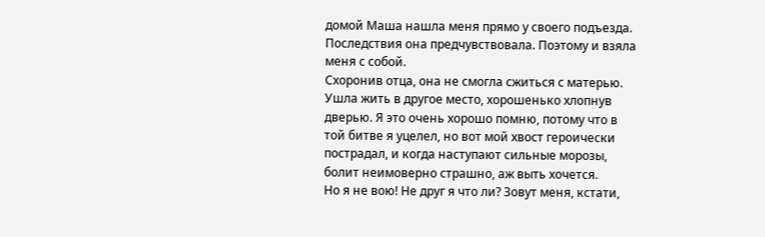домой Маша нашла меня прямо у своего подъезда. Последствия она предчувствовала. Поэтому и взяла меня с собой.
Схоронив отца, она не смогла сжиться с матерью. Ушла жить в другое место, хорошенько хлопнув дверью. Я это очень хорошо помню, потому что в той битве я уцелел, но вот мой хвост героически пострадал, и когда наступают сильные морозы, болит неимоверно страшно, аж выть хочется.
Но я не вою! Не друг я что ли? Зовут меня, кстати,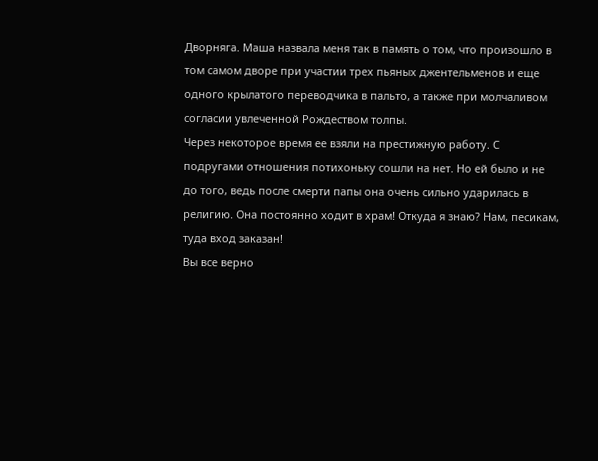Дворняга. Маша назвала меня так в память о том, что произошло в том самом дворе при участии трех пьяных джентельменов и еще одного крылатого переводчика в пальто, а также при молчаливом согласии увлеченной Рождеством толпы.
Через некоторое время ее взяли на престижную работу. С подругами отношения потихоньку сошли на нет. Но ей было и не до того, ведь после смерти папы она очень сильно ударилась в религию. Она постоянно ходит в храм! Откуда я знаю? Нам, песикам, туда вход заказан!
Вы все верно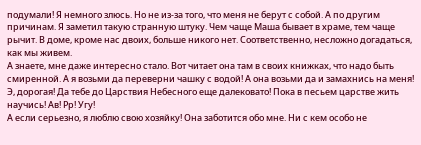подумали! Я немного злюсь. Но не из-за того, что меня не берут с собой. А по другим причинам. Я заметил такую странную штуку. Чем чаще Маша бывает в храме, тем чаще рычит. В доме, кроме нас двоих, больше никого нет. Соответственно, несложно догадаться, как мы живем.
А знаете, мне даже интересно стало. Вот читает она там в своих книжках, что надо быть смиренной. А я возьми да переверни чашку с водой! А она возьми да и замахнись на меня! Э, дорогая! Да тебе до Царствия Небесного еще далековато! Пока в песьем царстве жить научись! Ав! Рр! Угу!
А если серьезно, я люблю свою хозяйку! Она заботится обо мне. Ни с кем особо не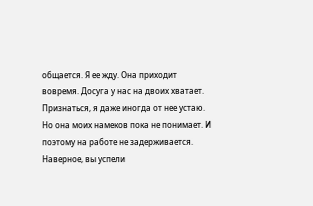общается. Я ее жду. Она приходит вовремя. Досуга у нас на двоих хватает. Признаться, я даже иногда от нее устаю. Но она моих намеков пока не понимает. И поэтому на работе не задерживается.
Наверное, вы успели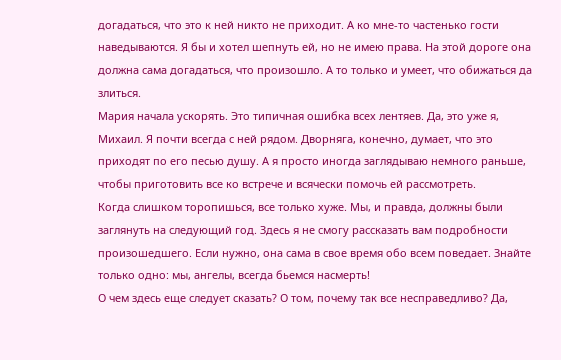догадаться, что это к ней никто не приходит. А ко мне-то частенько гости наведываются. Я бы и хотел шепнуть ей, но не имею права. На этой дороге она должна сама догадаться, что произошло. А то только и умеет, что обижаться да злиться.
Мария начала ускорять. Это типичная ошибка всех лентяев. Да, это уже я, Михаил. Я почти всегда с ней рядом. Дворняга, конечно, думает, что это приходят по его песью душу. А я просто иногда заглядываю немного раньше, чтобы приготовить все ко встрече и всячески помочь ей рассмотреть.
Когда слишком торопишься, все только хуже. Мы, и правда, должны были заглянуть на следующий год. Здесь я не смогу рассказать вам подробности произошедшего. Если нужно, она сама в свое время обо всем поведает. Знайте только одно: мы, ангелы, всегда бьемся насмерть!
О чем здесь еще следует сказать? О том, почему так все несправедливо? Да,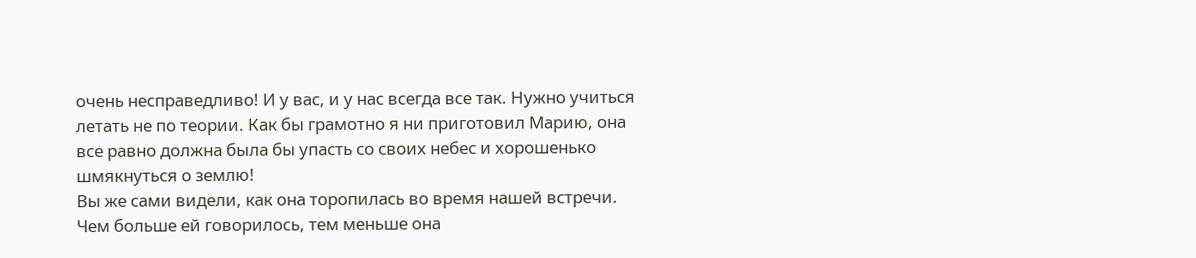очень несправедливо! И у вас, и у нас всегда все так. Нужно учиться летать не по теории. Как бы грамотно я ни приготовил Марию, она все равно должна была бы упасть со своих небес и хорошенько шмякнуться о землю!
Вы же сами видели, как она торопилась во время нашей встречи. Чем больше ей говорилось, тем меньше она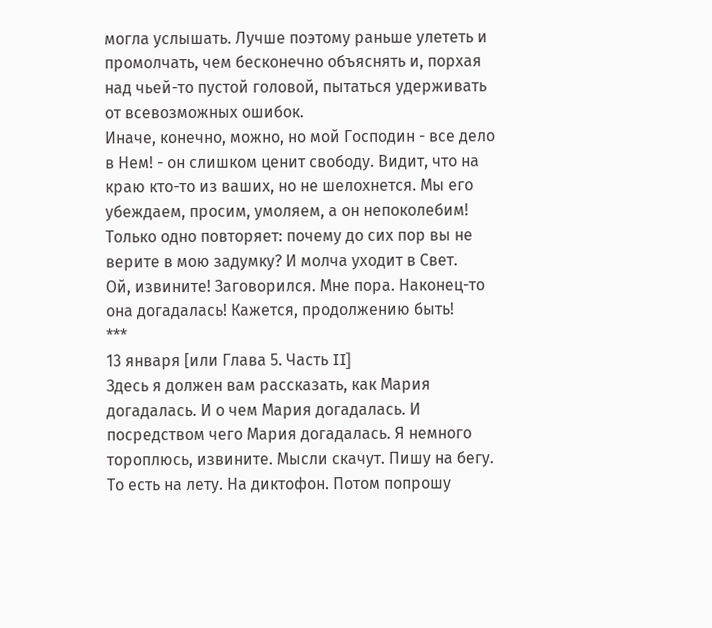могла услышать. Лучше поэтому раньше улететь и промолчать, чем бесконечно объяснять и, порхая над чьей-то пустой головой, пытаться удерживать от всевозможных ошибок.
Иначе, конечно, можно, но мой Господин - все дело в Нем! - он слишком ценит свободу. Видит, что на краю кто-то из ваших, но не шелохнется. Мы его убеждаем, просим, умоляем, а он непоколебим! Только одно повторяет: почему до сих пор вы не верите в мою задумку? И молча уходит в Свет.
Ой, извините! Заговорился. Мне пора. Наконец-то она догадалась! Кажется, продолжению быть!
***
13 января [или Глава 5. Часть II]
Здесь я должен вам рассказать, как Мария догадалась. И о чем Мария догадалась. И посредством чего Мария догадалась. Я немного тороплюсь, извините. Мысли скачут. Пишу на бегу. То есть на лету. На диктофон. Потом попрошу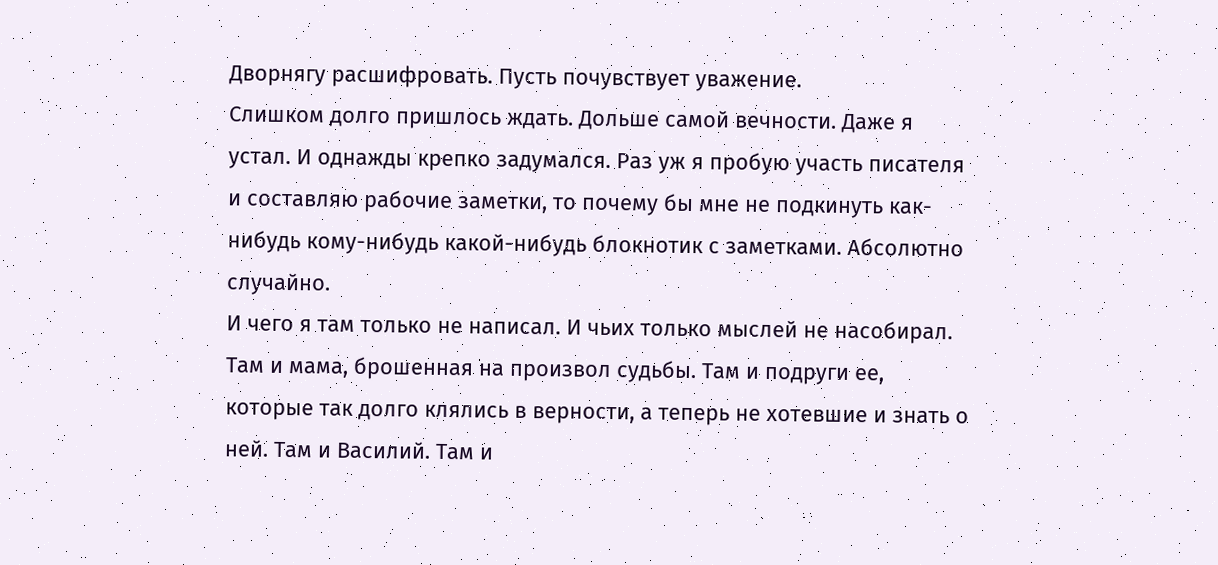Дворнягу расшифровать. Пусть почувствует уважение.
Слишком долго пришлось ждать. Дольше самой вечности. Даже я устал. И однажды крепко задумался. Раз уж я пробую участь писателя и составляю рабочие заметки, то почему бы мне не подкинуть как-нибудь кому-нибудь какой-нибудь блокнотик с заметками. Абсолютно случайно.
И чего я там только не написал. И чьих только мыслей не насобирал. Там и мама, брошенная на произвол судьбы. Там и подруги ее, которые так долго клялись в верности, а теперь не хотевшие и знать о ней. Там и Василий. Там и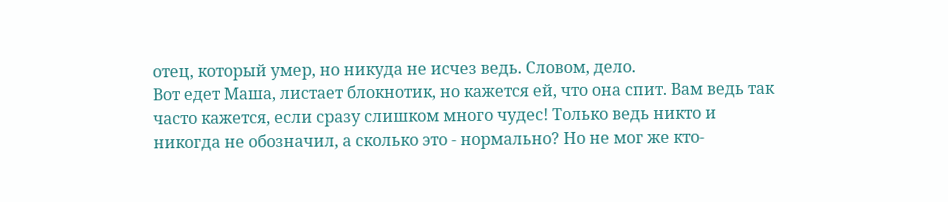отец, который умер, но никуда не исчез ведь. Словом, дело.
Вот едет Маша, листает блокнотик, но кажется ей, что она спит. Вам ведь так часто кажется, если сразу слишком много чудес! Только ведь никто и никогда не обозначил, а сколько это - нормально? Но не мог же кто-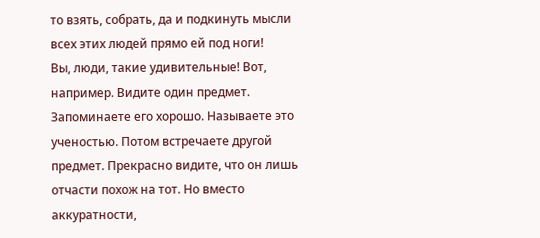то взять, собрать, да и подкинуть мысли всех этих людей прямо ей под ноги!
Вы, люди, такие удивительные! Вот, например. Видите один предмет. Запоминаете его хорошо. Называете это ученостью. Потом встречаете другой предмет. Прекрасно видите, что он лишь отчасти похож на тот. Но вместо аккуратности,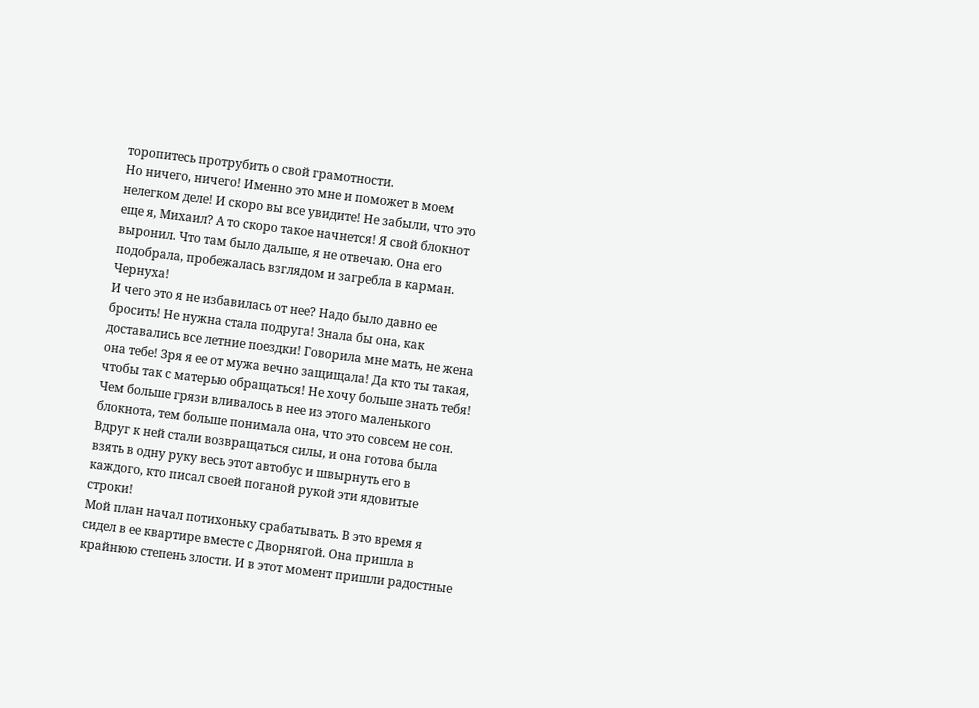торопитесь протрубить о свой грамотности.
Но ничего, ничего! Именно это мне и поможет в моем нелегком деле! И скоро вы все увидите! Не забыли, что это еще я, Михаил? А то скоро такое начнется! Я свой блокнот выронил. Что там было дальше, я не отвечаю. Она его подобрала, пробежалась взглядом и загребла в карман. Чернуха!
И чего это я не избавилась от нее? Надо было давно ее бросить! Не нужна стала подруга! Знала бы она, как доставались все летние поездки! Говорила мне мать, не жена она тебе! Зря я ее от мужа вечно защищала! Да кто ты такая, чтобы так с матерью обращаться! Не хочу больше знать тебя!
Чем больше грязи вливалось в нее из этого маленького блокнота, тем больше понимала она, что это совсем не сон. Вдруг к ней стали возвращаться силы, и она готова была взять в одну руку весь этот автобус и швырнуть его в каждого, кто писал своей поганой рукой эти ядовитые строки!
Мой план начал потихоньку срабатывать. В это время я сидел в ее квартире вместе с Дворнягой. Она пришла в крайнюю степень злости. И в этот момент пришли радостные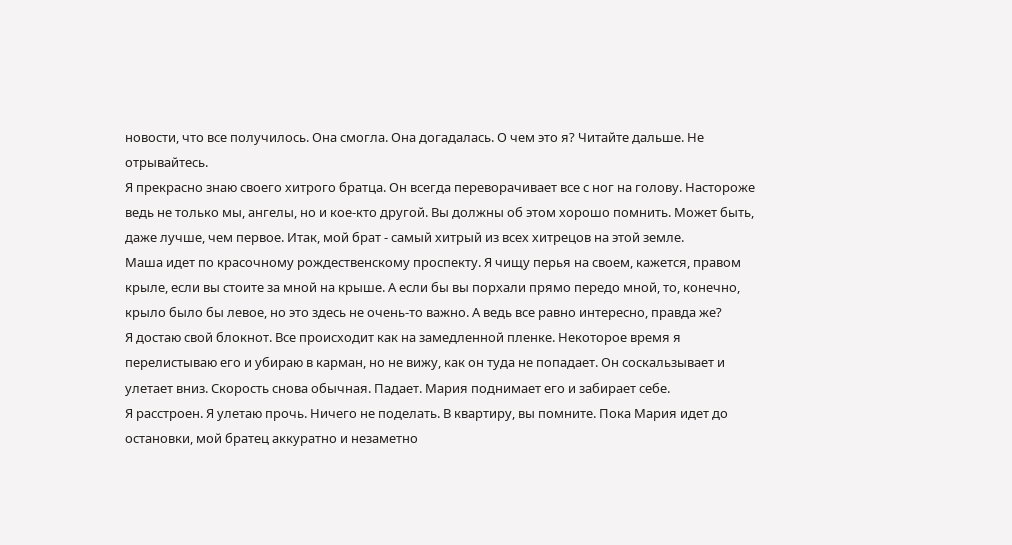новости, что все получилось. Она смогла. Она догадалась. О чем это я? Читайте дальше. Не отрывайтесь.
Я прекрасно знаю своего хитрого братца. Он всегда переворачивает все с ног на голову. Настороже ведь не только мы, ангелы, но и кое-кто другой. Вы должны об этом хорошо помнить. Может быть, даже лучше, чем первое. Итак, мой брат - самый хитрый из всех хитрецов на этой земле.
Маша идет по красочному рождественскому проспекту. Я чищу перья на своем, кажется, правом крыле, если вы стоите за мной на крыше. А если бы вы порхали прямо передо мной, то, конечно, крыло было бы левое, но это здесь не очень-то важно. А ведь все равно интересно, правда же?
Я достаю свой блокнот. Все происходит как на замедленной пленке. Некоторое время я перелистываю его и убираю в карман, но не вижу, как он туда не попадает. Он соскальзывает и улетает вниз. Скорость снова обычная. Падает. Мария поднимает его и забирает себе.
Я расстроен. Я улетаю прочь. Ничего не поделать. В квартиру, вы помните. Пока Мария идет до остановки, мой братец аккуратно и незаметно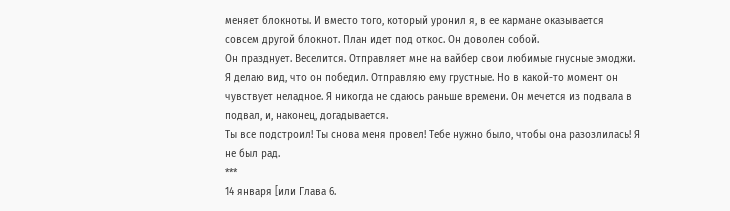меняет блокноты. И вместо того, который уронил я, в ее кармане оказывается совсем другой блокнот. План идет под откос. Он доволен собой.
Он празднует. Веселится. Отправляет мне на вайбер свои любимые гнусные эмоджи. Я делаю вид, что он победил. Отправляю ему грустные. Но в какой-то момент он чувствует неладное. Я никогда не сдаюсь раньше времени. Он мечется из подвала в подвал, и, наконец, догадывается.
Ты все подстроил! Ты снова меня провел! Тебе нужно было, чтобы она разозлилась! Я не был рад.
***
14 января [или Глава 6.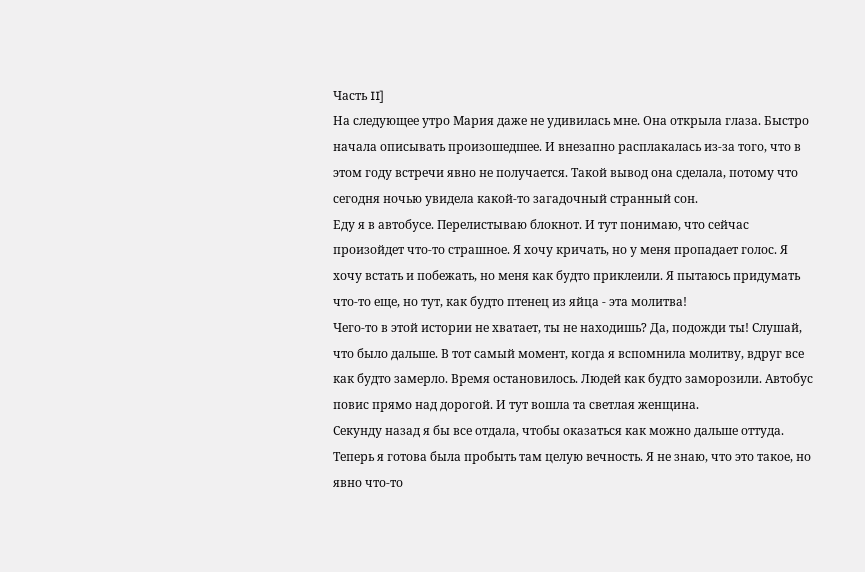Часть II]
На следующее утро Мария даже не удивилась мне. Она открыла глаза. Быстро начала описывать произошедшее. И внезапно расплакалась из-за того, что в этом году встречи явно не получается. Такой вывод она сделала, потому что сегодня ночью увидела какой-то загадочный странный сон.
Еду я в автобусе. Перелистываю блокнот. И тут понимаю, что сейчас произойдет что-то страшное. Я хочу кричать, но у меня пропадает голос. Я хочу встать и побежать, но меня как будто приклеили. Я пытаюсь придумать что-то еще, но тут, как будто птенец из яйца - эта молитва!
Чего-то в этой истории не хватает, ты не находишь? Да, подожди ты! Слушай, что было дальше. В тот самый момент, когда я вспомнила молитву, вдруг все как будто замерло. Время остановилось. Людей как будто заморозили. Автобус повис прямо над дорогой. И тут вошла та светлая женщина.
Секунду назад я бы все отдала, чтобы оказаться как можно дальше оттуда. Теперь я готова была пробыть там целую вечность. Я не знаю, что это такое, но явно что-то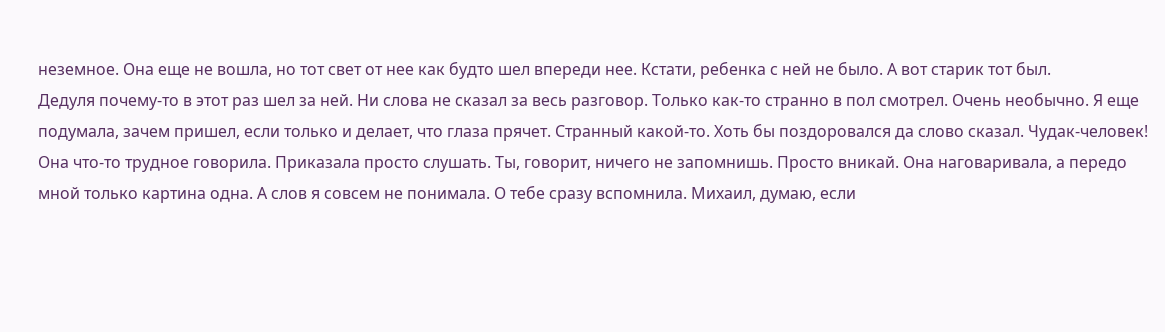неземное. Она еще не вошла, но тот свет от нее как будто шел впереди нее. Кстати, ребенка с ней не было. А вот старик тот был.
Дедуля почему-то в этот раз шел за ней. Ни слова не сказал за весь разговор. Только как-то странно в пол смотрел. Очень необычно. Я еще подумала, зачем пришел, если только и делает, что глаза прячет. Странный какой-то. Хоть бы поздоровался да слово сказал. Чудак-человек!
Она что-то трудное говорила. Приказала просто слушать. Ты, говорит, ничего не запомнишь. Просто вникай. Она наговаривала, а передо мной только картина одна. А слов я совсем не понимала. О тебе сразу вспомнила. Михаил, думаю, если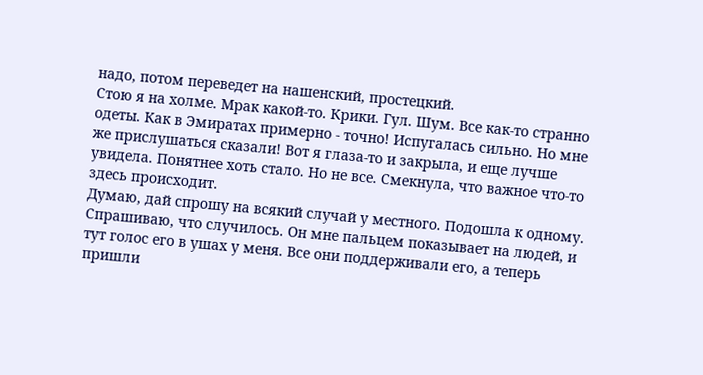надо, потом переведет на нашенский, простецкий.
Стою я на холме. Мрак какой-то. Крики. Гул. Шум. Все как-то странно одеты. Как в Эмиратах примерно - точно! Испугалась сильно. Но мне же прислушаться сказали! Вот я глаза-то и закрыла, и еще лучше увидела. Понятнее хоть стало. Но не все. Смекнула, что важное что-то здесь происходит.
Думаю, дай спрошу на всякий случай у местного. Подошла к одному. Спрашиваю, что случилось. Он мне пальцем показывает на людей, и тут голос его в ушах у меня. Все они поддерживали его, а теперь пришли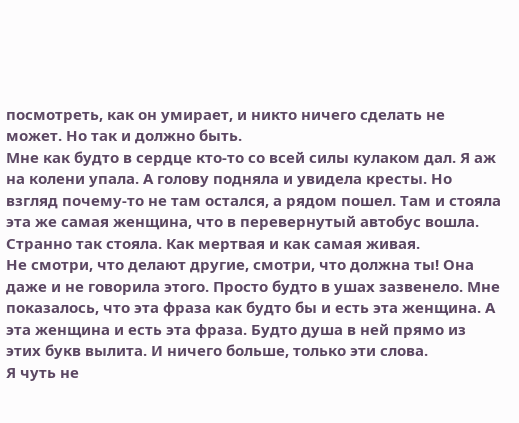посмотреть, как он умирает, и никто ничего сделать не может. Но так и должно быть.
Мне как будто в сердце кто-то со всей силы кулаком дал. Я аж на колени упала. А голову подняла и увидела кресты. Но взгляд почему-то не там остался, а рядом пошел. Там и стояла эта же самая женщина, что в перевернутый автобус вошла. Странно так стояла. Как мертвая и как самая живая.
Не смотри, что делают другие, смотри, что должна ты! Она даже и не говорила этого. Просто будто в ушах зазвенело. Мне показалось, что эта фраза как будто бы и есть эта женщина. А эта женщина и есть эта фраза. Будто душа в ней прямо из этих букв вылита. И ничего больше, только эти слова.
Я чуть не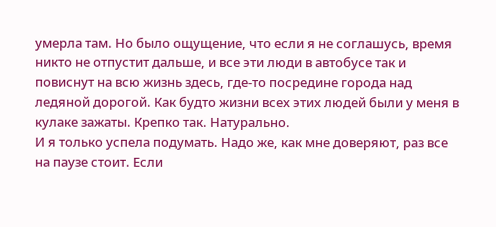умерла там. Но было ощущение, что если я не соглашусь, время никто не отпустит дальше, и все эти люди в автобусе так и повиснут на всю жизнь здесь, где-то посредине города над ледяной дорогой. Как будто жизни всех этих людей были у меня в кулаке зажаты. Крепко так. Натурально.
И я только успела подумать. Надо же, как мне доверяют, раз все на паузе стоит. Если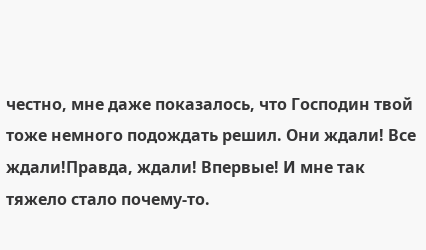честно, мне даже показалось, что Господин твой тоже немного подождать решил. Они ждали! Все ждали!Правда, ждали! Впервые! И мне так тяжело стало почему-то.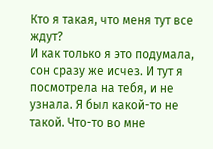Кто я такая, что меня тут все ждут?
И как только я это подумала, сон сразу же исчез. И тут я посмотрела на тебя, и не узнала. Я был какой-то не такой. Что-то во мне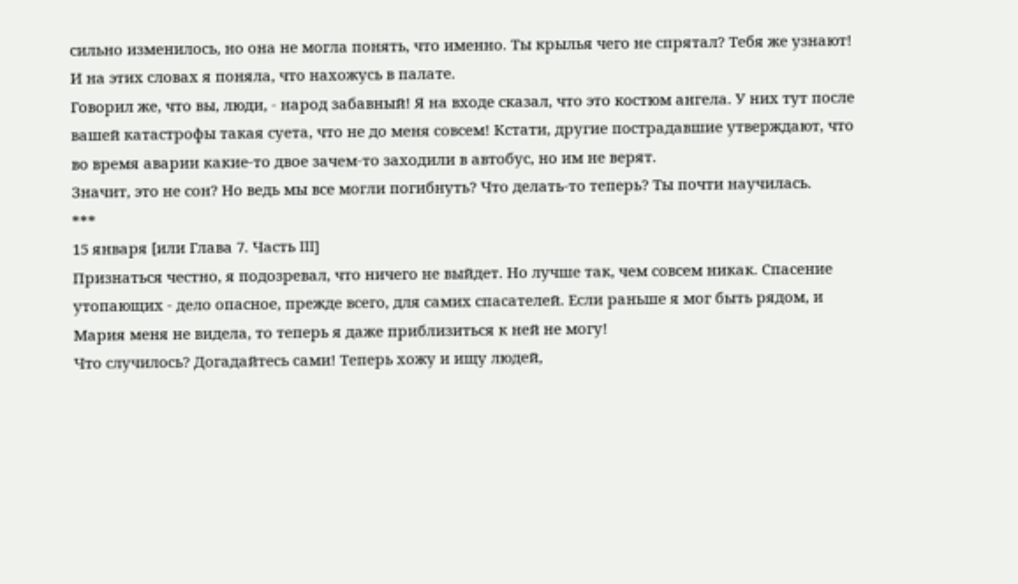сильно изменилось, но она не могла понять, что именно. Ты крылья чего не спрятал? Тебя же узнают! И на этих словах я поняла, что нахожусь в палате.
Говорил же, что вы, люди, - народ забавный! Я на входе сказал, что это костюм ангела. У них тут после вашей катастрофы такая суета, что не до меня совсем! Кстати, другие пострадавшие утверждают, что во время аварии какие-то двое зачем-то заходили в автобус, но им не верят.
Значит, это не сон? Но ведь мы все могли погибнуть? Что делать-то теперь? Ты почти научилась.
***
15 января [или Глава 7. Часть III]
Признаться честно, я подозревал, что ничего не выйдет. Но лучше так, чем совсем никак. Спасение утопающих - дело опасное, прежде всего, для самих спасателей. Если раньше я мог быть рядом, и Мария меня не видела, то теперь я даже приблизиться к ней не могу!
Что случилось? Догадайтесь сами! Теперь хожу и ищу людей,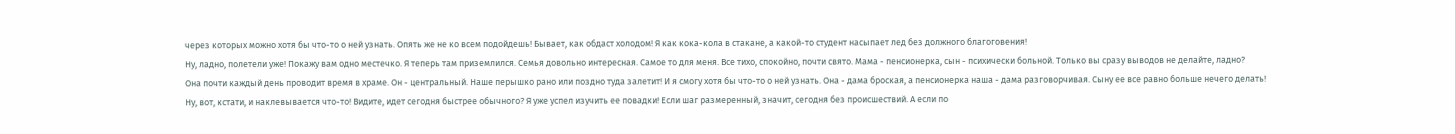через которых можно хотя бы что-то о ней узнать. Опять же не ко всем подойдешь! Бывает, как обдаст холодом! Я как кока-кола в стакане, а какой-то студент насыпает лед без должного благоговения!
Ну, ладно, полетели уже! Покажу вам одно местечко. Я теперь там приземлился. Семья довольно интересная. Самое то для меня. Все тихо, спокойно, почти свято. Мама - пенсионерка, сын - психически больной. Только вы сразу выводов не делайте, ладно?
Она почти каждый день проводит время в храме. Он - центральный. Наше перышко рано или поздно туда залетит! И я смогу хотя бы что-то о ней узнать. Она - дама броская, а пенсионерка наша - дама разговорчивая. Сыну ее все равно больше нечего делать!
Ну, вот, кстати, и наклевывается что-то! Видите, идет сегодня быстрее обычного? Я уже успел изучить ее повадки! Если шаг размеренный, значит, сегодня без происшествий. А если по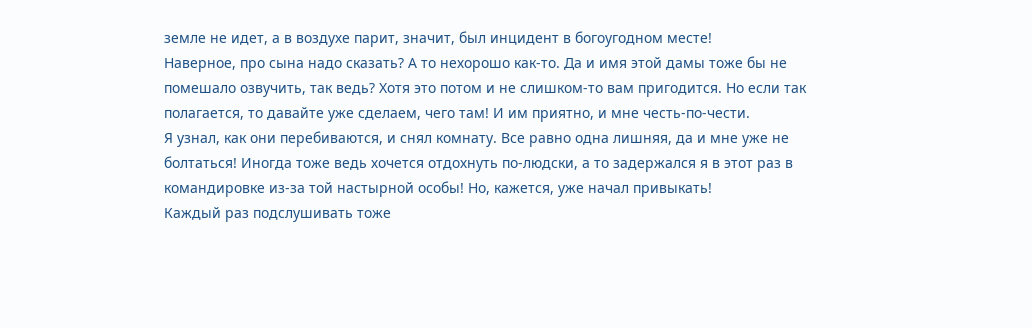земле не идет, а в воздухе парит, значит, был инцидент в богоугодном месте!
Наверное, про сына надо сказать? А то нехорошо как-то. Да и имя этой дамы тоже бы не помешало озвучить, так ведь? Хотя это потом и не слишком-то вам пригодится. Но если так полагается, то давайте уже сделаем, чего там! И им приятно, и мне честь-по-чести.
Я узнал, как они перебиваются, и снял комнату. Все равно одна лишняя, да и мне уже не болтаться! Иногда тоже ведь хочется отдохнуть по-людски, а то задержался я в этот раз в командировке из-за той настырной особы! Но, кажется, уже начал привыкать!
Каждый раз подслушивать тоже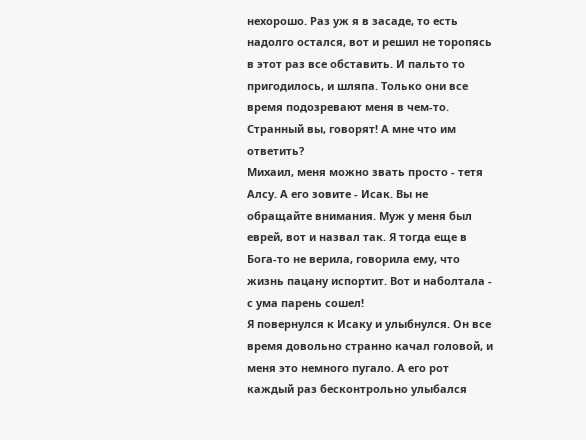нехорошо. Раз уж я в засаде, то есть надолго остался, вот и решил не торопясь в этот раз все обставить. И пальто то пригодилось, и шляпа. Только они все время подозревают меня в чем-то. Странный вы, говорят! А мне что им ответить?
Михаил, меня можно звать просто - тетя Алсу. А его зовите - Исак. Вы не обращайте внимания. Муж у меня был еврей, вот и назвал так. Я тогда еще в Бога-то не верила, говорила ему, что жизнь пацану испортит. Вот и наболтала - с ума парень сошел!
Я повернулся к Исаку и улыбнулся. Он все время довольно странно качал головой, и меня это немного пугало. А его рот каждый раз бесконтрольно улыбался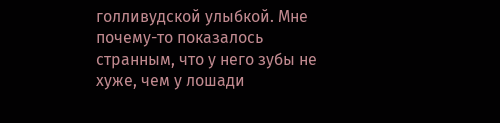голливудской улыбкой. Мне почему-то показалось странным, что у него зубы не хуже, чем у лошади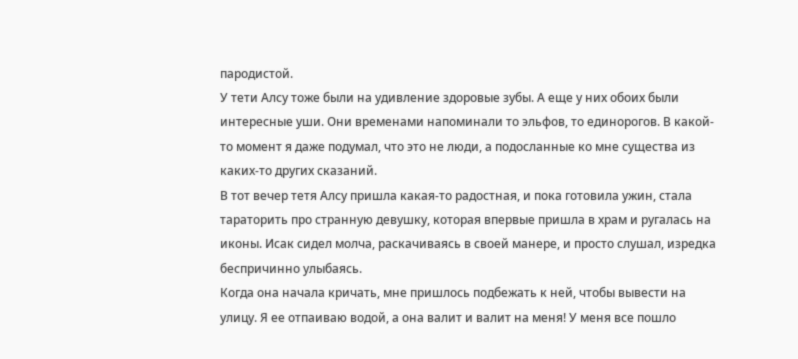пародистой.
У тети Алсу тоже были на удивление здоровые зубы. А еще у них обоих были интересные уши. Они временами напоминали то эльфов, то единорогов. В какой-то момент я даже подумал, что это не люди, а подосланные ко мне существа из каких-то других сказаний.
В тот вечер тетя Алсу пришла какая-то радостная, и пока готовила ужин, стала тараторить про странную девушку, которая впервые пришла в храм и ругалась на иконы. Исак сидел молча, раскачиваясь в своей манере, и просто слушал, изредка беспричинно улыбаясь.
Когда она начала кричать, мне пришлось подбежать к ней, чтобы вывести на улицу. Я ее отпаиваю водой, а она валит и валит на меня! У меня все пошло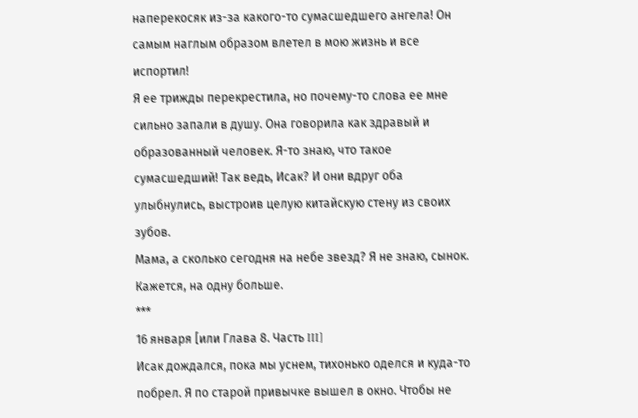наперекосяк из-за какого-то сумасшедшего ангела! Он самым наглым образом влетел в мою жизнь и все испортил!
Я ее трижды перекрестила, но почему-то слова ее мне сильно запали в душу. Она говорила как здравый и образованный человек. Я-то знаю, что такое сумасшедший! Так ведь, Исак? И они вдруг оба улыбнулись, выстроив целую китайскую стену из своих зубов.
Мама, а сколько сегодня на небе звезд? Я не знаю, сынок. Кажется, на одну больше.
***
16 января [или Глава 8. Часть III]
Исак дождался, пока мы уснем, тихонько оделся и куда-то побрел. Я по старой привычке вышел в окно. Чтобы не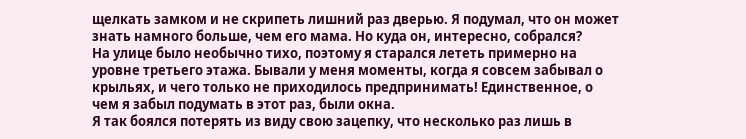щелкать замком и не скрипеть лишний раз дверью. Я подумал, что он может знать намного больше, чем его мама. Но куда он, интересно, собрался?
На улице было необычно тихо, поэтому я старался лететь примерно на уровне третьего этажа. Бывали у меня моменты, когда я совсем забывал о крыльях, и чего только не приходилось предпринимать! Единственное, о чем я забыл подумать в этот раз, были окна.
Я так боялся потерять из виду свою зацепку, что несколько раз лишь в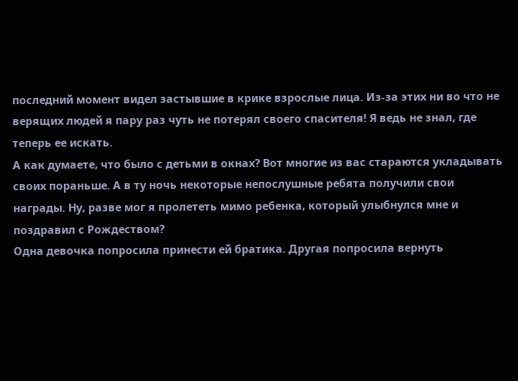последний момент видел застывшие в крике взрослые лица. Из-за этих ни во что не верящих людей я пару раз чуть не потерял своего спасителя! Я ведь не знал, где теперь ее искать.
А как думаете, что было с детьми в окнах? Вот многие из вас стараются укладывать своих пораньше. А в ту ночь некоторые непослушные ребята получили свои награды. Ну, разве мог я пролететь мимо ребенка, который улыбнулся мне и поздравил с Рождеством?
Одна девочка попросила принести ей братика. Другая попросила вернуть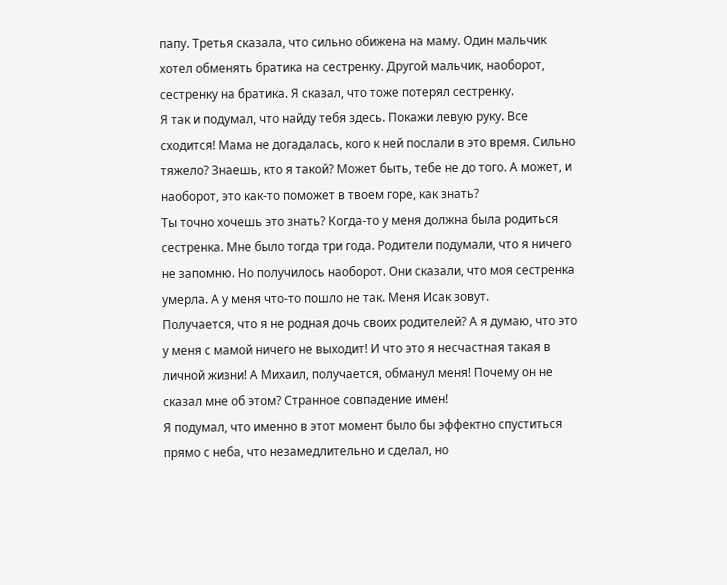папу. Третья сказала, что сильно обижена на маму. Один мальчик хотел обменять братика на сестренку. Другой мальчик, наоборот, сестренку на братика. Я сказал, что тоже потерял сестренку.
Я так и подумал, что найду тебя здесь. Покажи левую руку. Все сходится! Мама не догадалась, кого к ней послали в это время. Сильно тяжело? Знаешь, кто я такой? Может быть, тебе не до того. А может, и наоборот, это как-то поможет в твоем горе, как знать?
Ты точно хочешь это знать? Когда-то у меня должна была родиться сестренка. Мне было тогда три года. Родители подумали, что я ничего не запомню. Но получилось наоборот. Они сказали, что моя сестренка умерла. А у меня что-то пошло не так. Меня Исак зовут.
Получается, что я не родная дочь своих родителей? А я думаю, что это у меня с мамой ничего не выходит! И что это я несчастная такая в личной жизни! А Михаил, получается, обманул меня! Почему он не сказал мне об этом? Странное совпадение имен!
Я подумал, что именно в этот момент было бы эффектно спуститься прямо с неба, что незамедлительно и сделал, но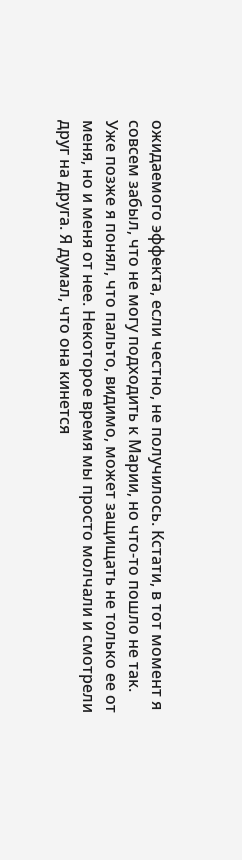ожидаемого эффекта, если честно, не получилось. Кстати, в тот момент я совсем забыл, что не могу подходить к Марии, но что-то пошло не так.
Уже позже я понял, что пальто, видимо, может защищать не только ее от меня, но и меня от нее. Некоторое время мы просто молчали и смотрели друг на друга. Я думал, что она кинется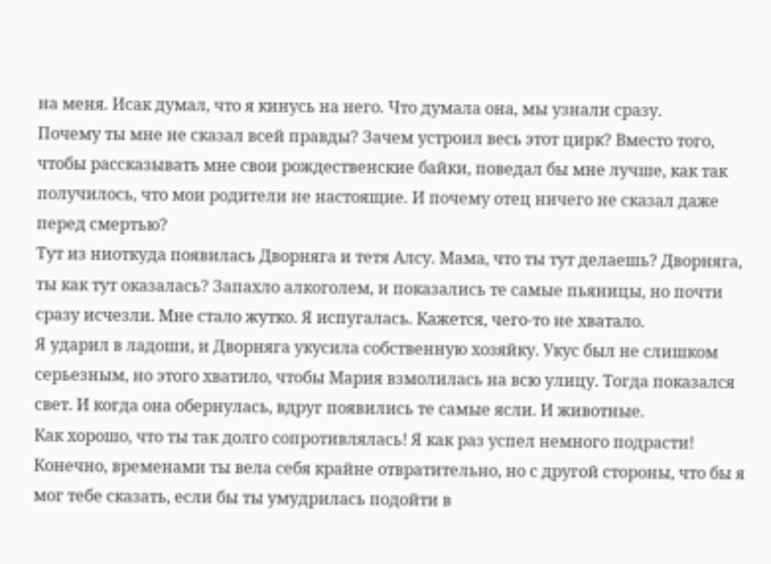на меня. Исак думал, что я кинусь на него. Что думала она, мы узнали сразу.
Почему ты мне не сказал всей правды? Зачем устроил весь этот цирк? Вместо того, чтобы рассказывать мне свои рождественские байки, поведал бы мне лучше, как так получилось, что мои родители не настоящие. И почему отец ничего не сказал даже перед смертью?
Тут из ниоткуда появилась Дворняга и тетя Алсу. Мама, что ты тут делаешь? Дворняга, ты как тут оказалась? Запахло алкоголем, и показались те самые пьяницы, но почти сразу исчезли. Мне стало жутко. Я испугалась. Кажется, чего-то не хватало.
Я ударил в ладоши, и Дворняга укусила собственную хозяйку. Укус был не слишком серьезным, но этого хватило, чтобы Мария взмолилась на всю улицу. Тогда показался свет. И когда она обернулась, вдруг появились те самые ясли. И животные.
Как хорошо, что ты так долго сопротивлялась! Я как раз успел немного подрасти! Конечно, временами ты вела себя крайне отвратительно, но с другой стороны, что бы я мог тебе сказать, если бы ты умудрилась подойти в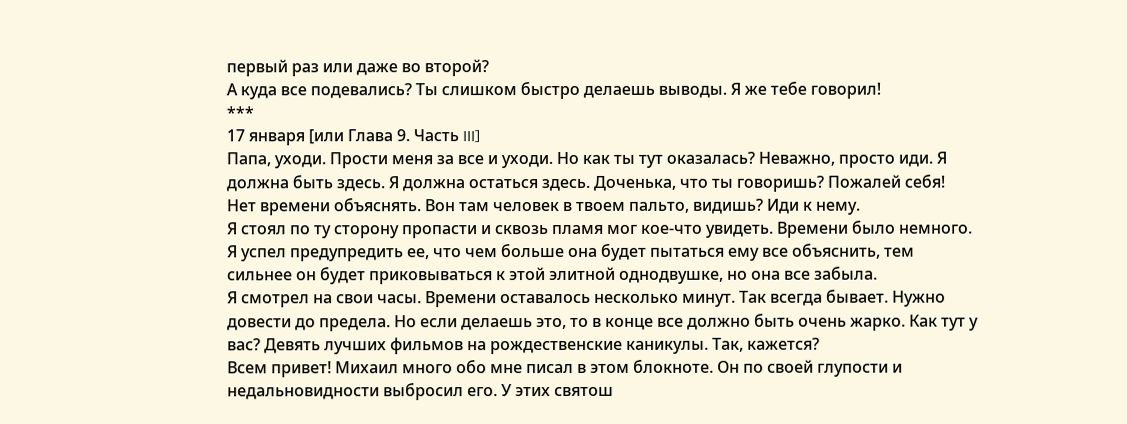первый раз или даже во второй?
А куда все подевались? Ты слишком быстро делаешь выводы. Я же тебе говорил!
***
17 января [или Глава 9. Часть III]
Папа, уходи. Прости меня за все и уходи. Но как ты тут оказалась? Неважно, просто иди. Я должна быть здесь. Я должна остаться здесь. Доченька, что ты говоришь? Пожалей себя! Нет времени объяснять. Вон там человек в твоем пальто, видишь? Иди к нему.
Я стоял по ту сторону пропасти и сквозь пламя мог кое-что увидеть. Времени было немного. Я успел предупредить ее, что чем больше она будет пытаться ему все объяснить, тем сильнее он будет приковываться к этой элитной однодвушке, но она все забыла.
Я смотрел на свои часы. Времени оставалось несколько минут. Так всегда бывает. Нужно довести до предела. Но если делаешь это, то в конце все должно быть очень жарко. Как тут у вас? Девять лучших фильмов на рождественские каникулы. Так, кажется?
Всем привет! Михаил много обо мне писал в этом блокноте. Он по своей глупости и недальновидности выбросил его. У этих святош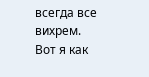всегда все вихрем. Вот я как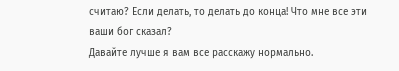считаю? Если делать, то делать до конца! Что мне все эти ваши бог сказал?
Давайте лучше я вам все расскажу нормально.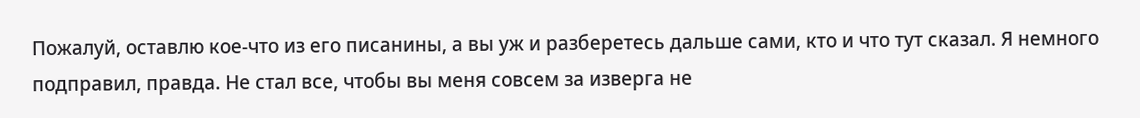Пожалуй, оставлю кое-что из его писанины, а вы уж и разберетесь дальше сами, кто и что тут сказал. Я немного подправил, правда. Не стал все, чтобы вы меня совсем за изверга не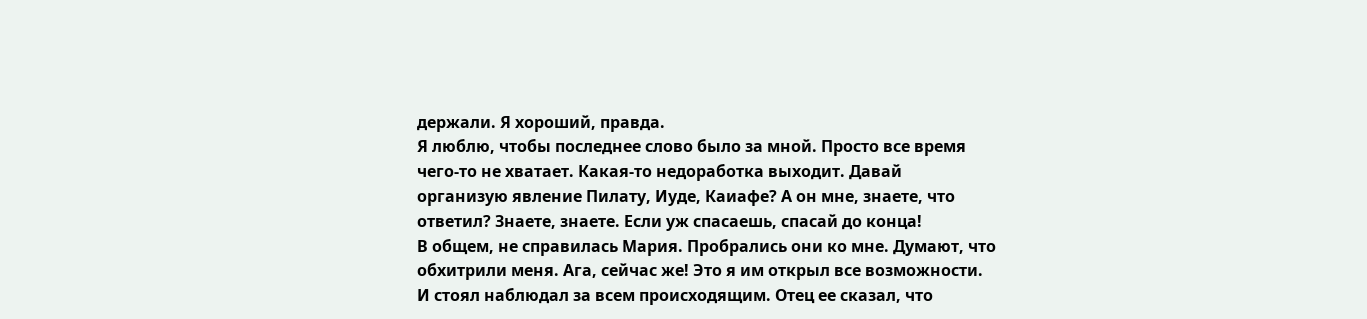держали. Я хороший, правда.
Я люблю, чтобы последнее слово было за мной. Просто все время чего-то не хватает. Какая-то недоработка выходит. Давай организую явление Пилату, Иуде, Каиафе? А он мне, знаете, что ответил? Знаете, знаете. Если уж спасаешь, спасай до конца!
В общем, не справилась Мария. Пробрались они ко мне. Думают, что обхитрили меня. Ага, сейчас же! Это я им открыл все возможности. И стоял наблюдал за всем происходящим. Отец ее сказал, что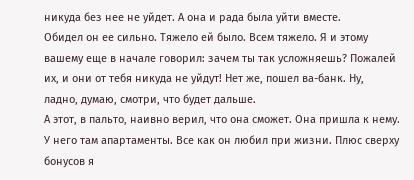никуда без нее не уйдет. А она и рада была уйти вместе.
Обидел он ее сильно. Тяжело ей было. Всем тяжело. Я и этому вашему еще в начале говорил: зачем ты так усложняешь? Пожалей их, и они от тебя никуда не уйдут! Нет же, пошел ва-банк. Ну, ладно, думаю, смотри, что будет дальше.
А этот, в пальто, наивно верил, что она сможет. Она пришла к нему. У него там апартаменты. Все как он любил при жизни. Плюс сверху бонусов я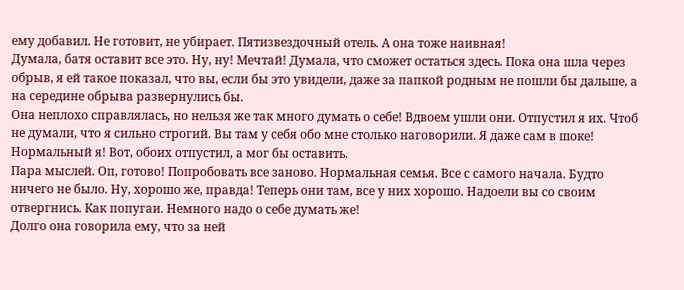ему добавил. Не готовит, не убирает. Пятизвездочный отель. А она тоже наивная!
Думала, батя оставит все это. Ну, ну! Мечтай! Думала, что сможет остаться здесь. Пока она шла через обрыв, я ей такое показал, что вы, если бы это увидели, даже за папкой родным не пошли бы дальше, а на середине обрыва развернулись бы.
Она неплохо справлялась, но нельзя же так много думать о себе! Вдвоем ушли они. Отпустил я их. Чтоб не думали, что я сильно строгий. Вы там у себя обо мне столько наговорили. Я даже сам в шоке! Нормальный я! Вот, обоих отпустил, а мог бы оставить.
Пара мыслей. Оп, готово! Попробовать все заново. Нормальная семья. Все с самого начала. Будто ничего не было. Ну, хорошо же, правда! Теперь они там, все у них хорошо. Надоели вы со своим отвергнись. Как попугаи. Немного надо о себе думать же!
Долго она говорила ему, что за ней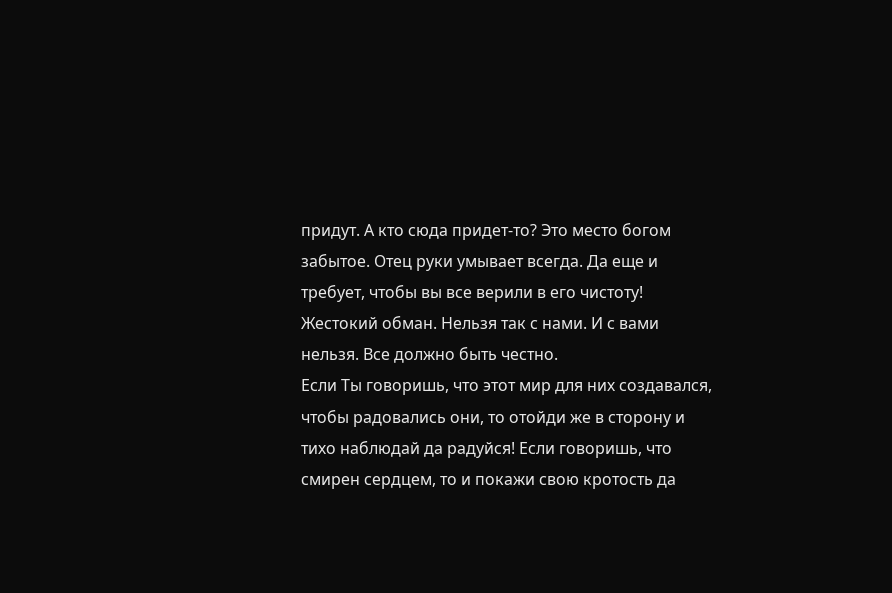придут. А кто сюда придет-то? Это место богом забытое. Отец руки умывает всегда. Да еще и требует, чтобы вы все верили в его чистоту! Жестокий обман. Нельзя так с нами. И с вами нельзя. Все должно быть честно.
Если Ты говоришь, что этот мир для них создавался, чтобы радовались они, то отойди же в сторону и тихо наблюдай да радуйся! Если говоришь, что смирен сердцем, то и покажи свою кротость да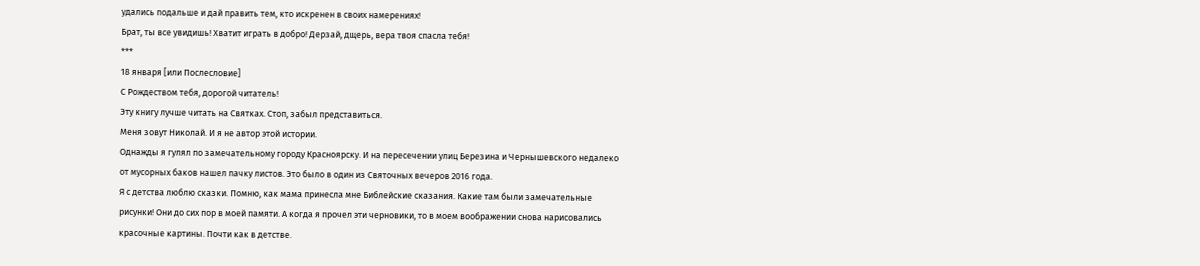удались подальше и дай править тем, кто искренен в своих намерениях!
Брат, ты все увидишь! Хватит играть в добро! Дерзай, дщерь, вера твоя спасла тебя!
***
18 января [или Послесловие]
С Рождеством тебя, дорогой читатель!
Эту книгу лучше читать на Святках. Стоп, забыл представиться.
Меня зовут Николай. И я не автор этой истории.
Однажды я гулял по замечательному городу Красноярску. И на пересечении улиц Березина и Чернышевского недалеко от мусорных баков нашел пачку листов. Это было в один из Святочных вечеров 2016 года.
Я с детства люблю сказки. Помню, как мама принесла мне Библейские сказания. Какие там были замечательные рисунки! Они до сих пор в моей памяти. А когда я прочел эти черновики, то в моем воображении снова нарисовались красочные картины. Почти как в детстве.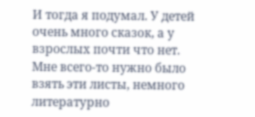И тогда я подумал. У детей очень много сказок, а у взрослых почти что нет. Мне всего-то нужно было взять эти листы, немного литературно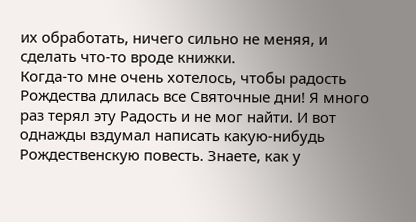их обработать, ничего сильно не меняя, и сделать что-то вроде книжки.
Когда-то мне очень хотелось, чтобы радость Рождества длилась все Святочные дни! Я много раз терял эту Радость и не мог найти. И вот однажды вздумал написать какую-нибудь Рождественскую повесть. Знаете, как у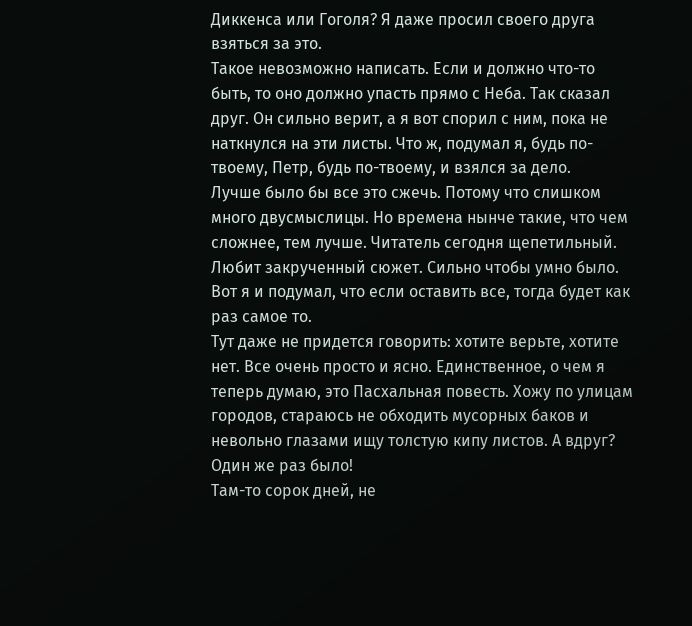Диккенса или Гоголя? Я даже просил своего друга взяться за это.
Такое невозможно написать. Если и должно что-то быть, то оно должно упасть прямо с Неба. Так сказал друг. Он сильно верит, а я вот спорил с ним, пока не наткнулся на эти листы. Что ж, подумал я, будь по-твоему, Петр, будь по-твоему, и взялся за дело.
Лучше было бы все это сжечь. Потому что слишком много двусмыслицы. Но времена нынче такие, что чем сложнее, тем лучше. Читатель сегодня щепетильный. Любит закрученный сюжет. Сильно чтобы умно было. Вот я и подумал, что если оставить все, тогда будет как раз самое то.
Тут даже не придется говорить: хотите верьте, хотите нет. Все очень просто и ясно. Единственное, о чем я теперь думаю, это Пасхальная повесть. Хожу по улицам городов, стараюсь не обходить мусорных баков и невольно глазами ищу толстую кипу листов. А вдруг? Один же раз было!
Там-то сорок дней, не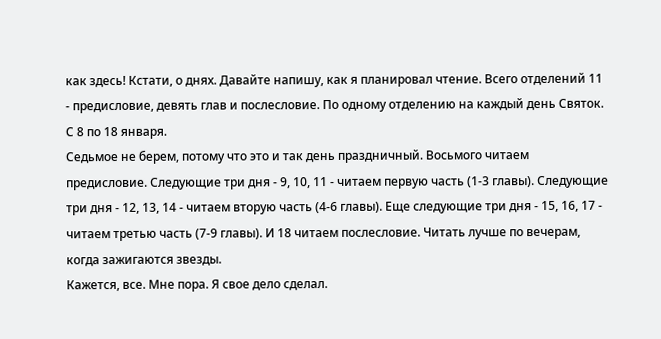как здесь! Кстати, о днях. Давайте напишу, как я планировал чтение. Всего отделений 11 - предисловие, девять глав и послесловие. По одному отделению на каждый день Святок. С 8 по 18 января.
Седьмое не берем, потому что это и так день праздничный. Восьмого читаем предисловие. Следующие три дня - 9, 10, 11 - читаем первую часть (1-3 главы). Следующие три дня - 12, 13, 14 - читаем вторую часть (4-6 главы). Еще следующие три дня - 15, 16, 17 - читаем третью часть (7-9 главы). И 18 читаем послесловие. Читать лучше по вечерам, когда зажигаются звезды.
Кажется, все. Мне пора. Я свое дело сделал.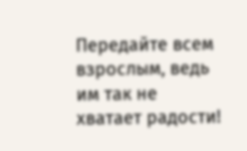Передайте всем взрослым, ведь им так не хватает радости!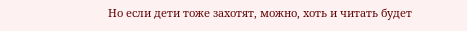Но если дети тоже захотят, можно, хоть и читать будет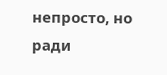непросто, но ради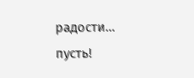радости… пусть!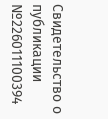Свидетельство о публикации №226011100394